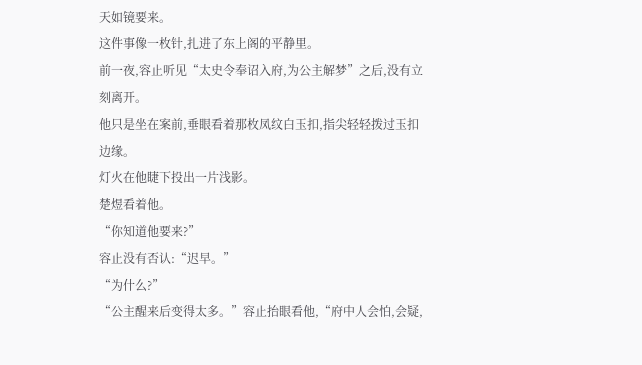天如镜要来。
这件事像一枚针,扎进了东上阁的平静里。
前一夜,容止听见“太史令奉诏入府,为公主解梦”之后,没有立刻离开。
他只是坐在案前,垂眼看着那枚凤纹白玉扣,指尖轻轻拨过玉扣边缘。
灯火在他睫下投出一片浅影。
楚煜看着他。
“你知道他要来?”
容止没有否认:“迟早。”
“为什么?”
“公主醒来后变得太多。”容止抬眼看他,“府中人会怕,会疑,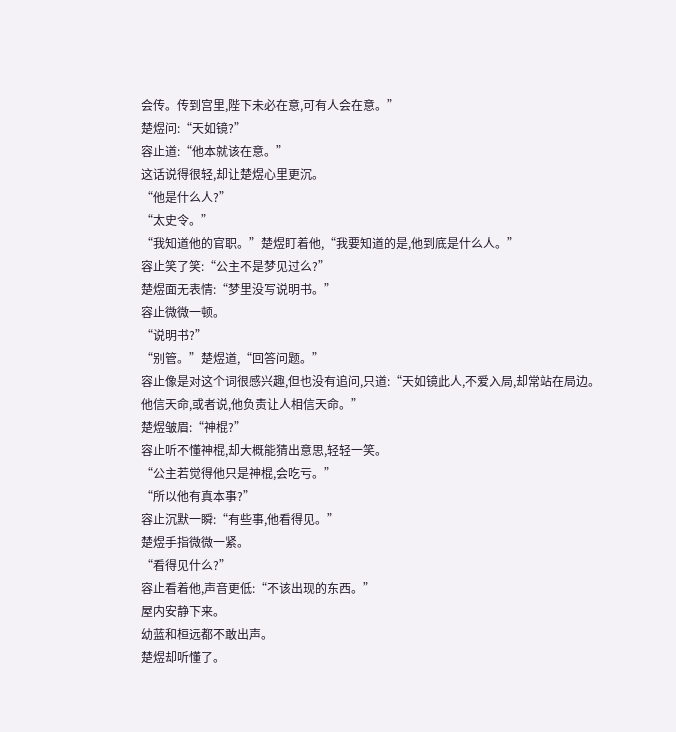会传。传到宫里,陛下未必在意,可有人会在意。”
楚煜问:“天如镜?”
容止道:“他本就该在意。”
这话说得很轻,却让楚煜心里更沉。
“他是什么人?”
“太史令。”
“我知道他的官职。”楚煜盯着他,“我要知道的是,他到底是什么人。”
容止笑了笑:“公主不是梦见过么?”
楚煜面无表情:“梦里没写说明书。”
容止微微一顿。
“说明书?”
“别管。”楚煜道,“回答问题。”
容止像是对这个词很感兴趣,但也没有追问,只道:“天如镜此人,不爱入局,却常站在局边。他信天命,或者说,他负责让人相信天命。”
楚煜皱眉:“神棍?”
容止听不懂神棍,却大概能猜出意思,轻轻一笑。
“公主若觉得他只是神棍,会吃亏。”
“所以他有真本事?”
容止沉默一瞬:“有些事,他看得见。”
楚煜手指微微一紧。
“看得见什么?”
容止看着他,声音更低:“不该出现的东西。”
屋内安静下来。
幼蓝和桓远都不敢出声。
楚煜却听懂了。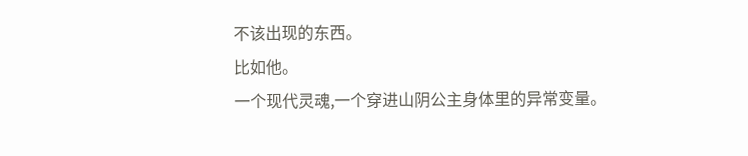不该出现的东西。
比如他。
一个现代灵魂,一个穿进山阴公主身体里的异常变量。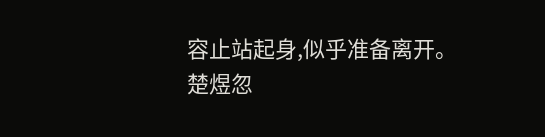容止站起身,似乎准备离开。
楚煜忽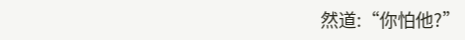然道:“你怕他?”